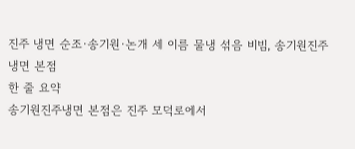진주 냉면 순조·송기원·논개 세 이름 물냉 섞음 비빔, 송기원진주냉면 본점
한 줄 요약
송기원진주냉면 본점은 진주 모덕로에서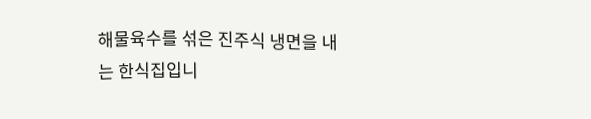해물육수를 섞은 진주식 냉면을 내는 한식집입니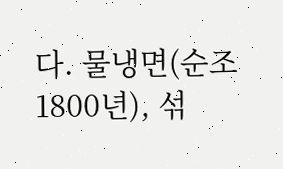다. 물냉면(순조1800년), 섞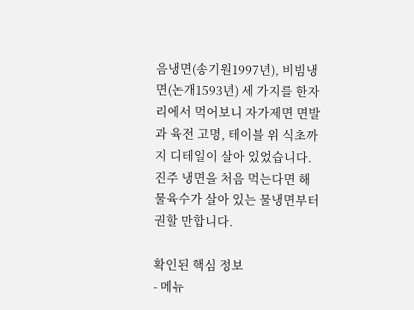음냉면(송기원1997년), 비빔냉면(논개1593년) 세 가지를 한자리에서 먹어보니 자가제면 면발과 육전 고명, 테이블 위 식초까지 디테일이 살아 있었습니다. 진주 냉면을 처음 먹는다면 해물육수가 살아 있는 물냉면부터 권할 만합니다.

확인된 핵심 정보
- 메뉴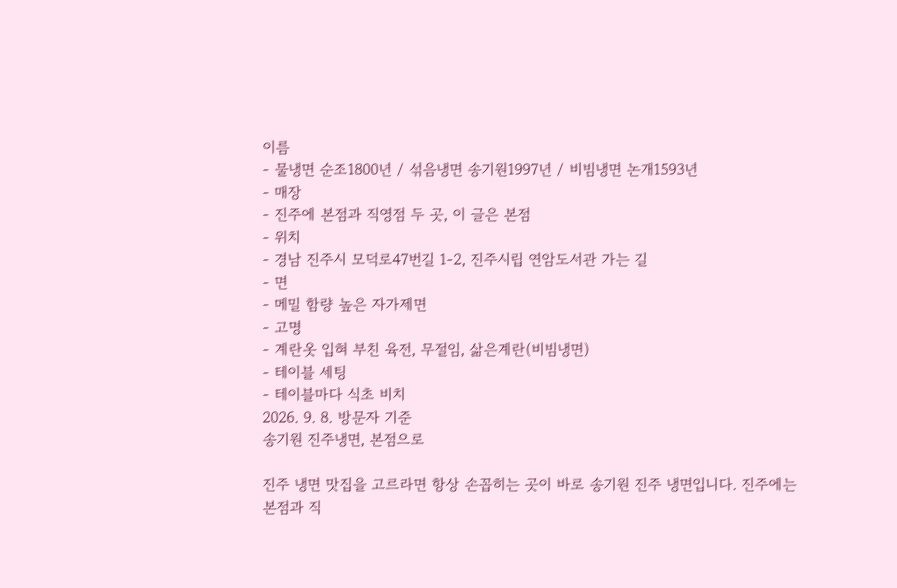이름
- 물냉면 순조1800년 / 섞음냉면 송기원1997년 / 비빔냉면 논개1593년
- 매장
- 진주에 본점과 직영점 두 곳, 이 글은 본점
- 위치
- 경남 진주시 모덕로47번길 1-2, 진주시립 연암도서관 가는 길
- 면
- 메밀 함량 높은 자가제면
- 고명
- 계란옷 입혀 부친 육전, 무절임, 삶은계란(비빔냉면)
- 테이블 세팅
- 테이블마다 식초 비치
2026. 9. 8. 방문자 기준
송기원 진주냉면, 본점으로

진주 냉면 맛집을 고르라면 항상 손꼽히는 곳이 바로 송기원 진주 냉면입니다. 진주에는 본점과 직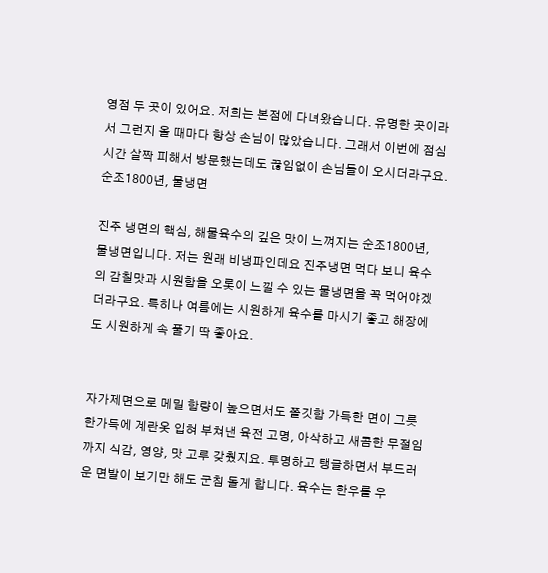영점 두 곳이 있어요. 저희는 본점에 다녀왔습니다. 유명한 곳이라서 그런지 올 때마다 항상 손님이 많았습니다. 그래서 이번에 점심시간 살짝 피해서 방문했는데도 끊임없이 손님들이 오시더라구요.
순조1800년, 물냉면

진주 냉면의 핵심, 해물육수의 깊은 맛이 느껴지는 순조1800년, 물냉면입니다. 저는 원래 비냉파인데요 진주냉면 먹다 보니 육수의 감칠맛과 시원함을 오롯이 느낄 수 있는 물냉면을 꼭 먹어야겠더라구요. 특히나 여름에는 시원하게 육수를 마시기 좋고 해장에도 시원하게 속 풀기 딱 좋아요.


자가제면으로 메밀 함량이 높으면서도 쫄깃함 가득한 면이 그릇 한가득에 계란옷 입혀 부쳐낸 육전 고명, 아삭하고 새콤한 무절임까지 식감, 영양, 맛 고루 갖췄지요. 투명하고 탱글하면서 부드러운 면발이 보기만 해도 군침 돌게 합니다. 육수는 한우를 우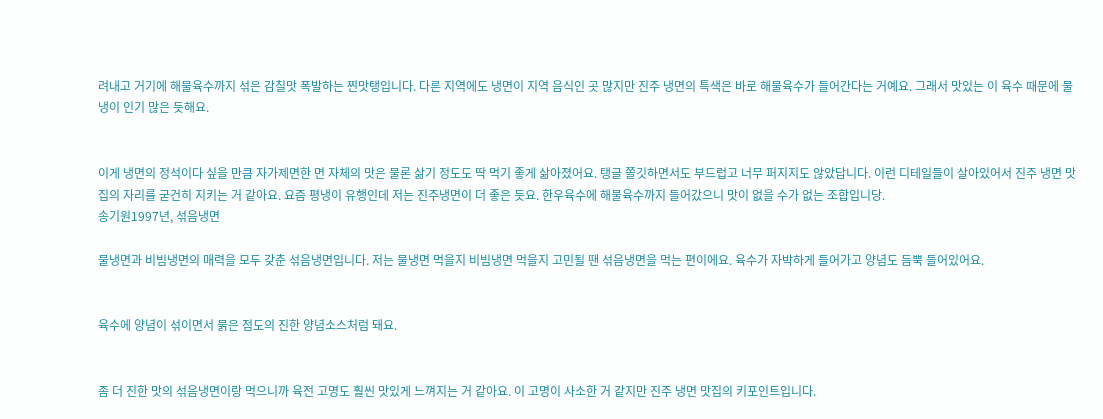려내고 거기에 해물육수까지 섞은 감칠맛 폭발하는 찐맛탱입니다. 다른 지역에도 냉면이 지역 음식인 곳 많지만 진주 냉면의 특색은 바로 해물육수가 들어간다는 거예요. 그래서 맛있는 이 육수 때문에 물냉이 인기 많은 듯해요.


이게 냉면의 정석이다 싶을 만큼 자가제면한 면 자체의 맛은 물론 삶기 정도도 딱 먹기 좋게 삶아졌어요. 탱글 쫄깃하면서도 부드럽고 너무 퍼지지도 않았답니다. 이런 디테일들이 살아있어서 진주 냉면 맛집의 자리를 굳건히 지키는 거 같아요. 요즘 평냉이 유행인데 저는 진주냉면이 더 좋은 듯요. 한우육수에 해물육수까지 들어갔으니 맛이 없을 수가 없는 조합입니당.
송기원1997년, 섞음냉면

물냉면과 비빔냉면의 매력을 모두 갖춘 섞음냉면입니다. 저는 물냉면 먹을지 비빔냉면 먹을지 고민될 땐 섞음냉면을 먹는 편이에요. 육수가 자박하게 들어가고 양념도 듬뿍 들어있어요.


육수에 양념이 섞이면서 묽은 점도의 진한 양념소스처럼 돼요.


좀 더 진한 맛의 섞음냉면이랑 먹으니까 육전 고명도 훨씬 맛있게 느껴지는 거 같아요. 이 고명이 사소한 거 같지만 진주 냉면 맛집의 키포인트입니다.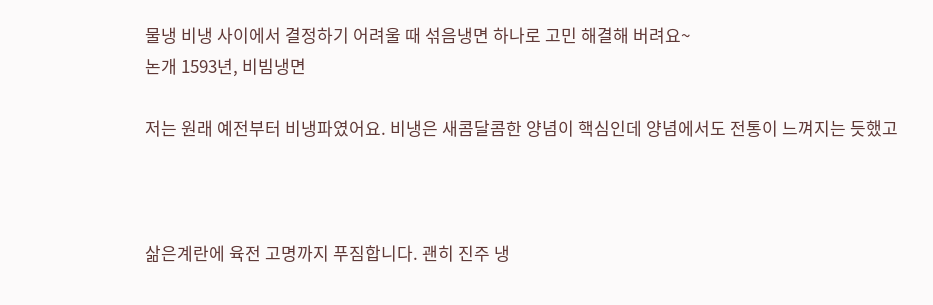물냉 비냉 사이에서 결정하기 어려울 때 섞음냉면 하나로 고민 해결해 버려요~
논개 1593년, 비빔냉면

저는 원래 예전부터 비냉파였어요. 비냉은 새콤달콤한 양념이 핵심인데 양념에서도 전통이 느껴지는 듯했고



삶은계란에 육전 고명까지 푸짐합니다. 괜히 진주 냉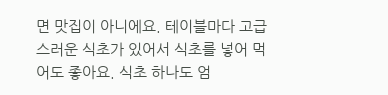면 맛집이 아니에요. 테이블마다 고급스러운 식초가 있어서 식초를 넣어 먹어도 좋아요. 식초 하나도 엄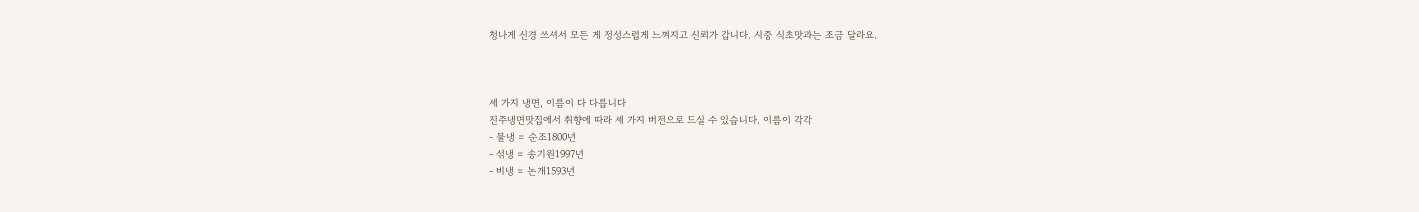청나게 신경 쓰셔서 모든 게 정성스럽게 느껴지고 신뢰가 갑니다. 시중 식초맛과는 조금 달라요.



세 가지 냉면, 이름이 다 다릅니다
진주냉면맛집에서 취향에 따라 세 가지 버전으로 드실 수 있습니다. 이름이 각각
- 물냉 = 순조1800년
- 섞냉 = 송기원1997년
- 비냉 = 논개1593년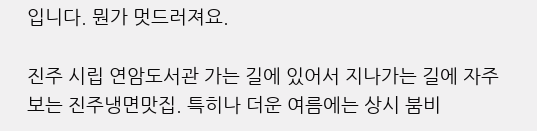입니다. 뭔가 멋드러져요.

진주 시립 연암도서관 가는 길에 있어서 지나가는 길에 자주 보는 진주냉면맛집. 특히나 더운 여름에는 상시 붐비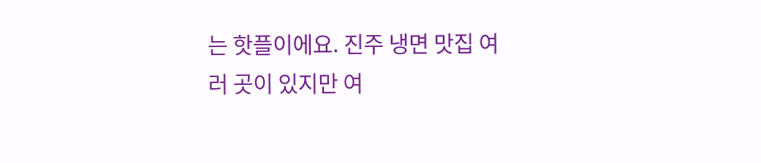는 핫플이에요. 진주 냉면 맛집 여러 곳이 있지만 여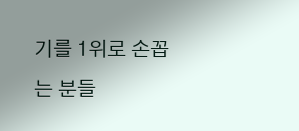기를 1위로 손꼽는 분들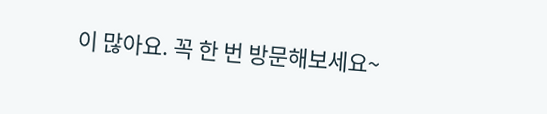이 많아요. 꼭 한 번 방문해보세요~